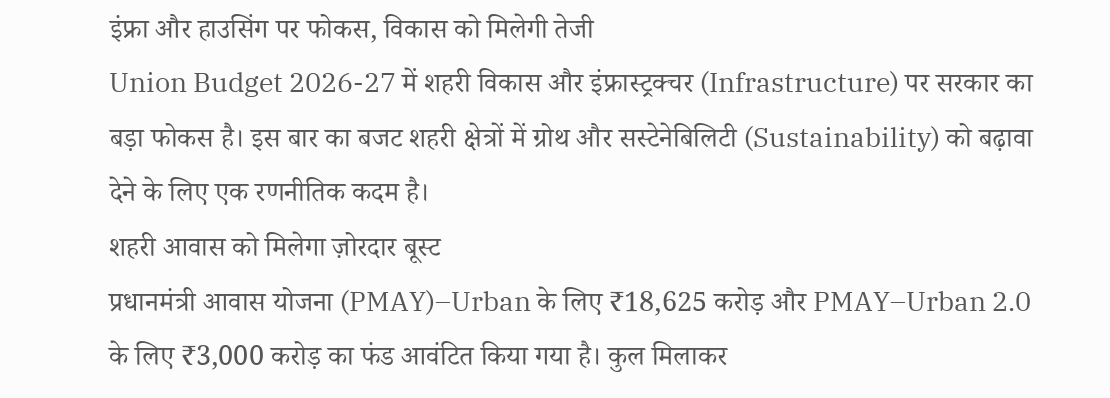इंफ्रा और हाउसिंग पर फोकस, विकास को मिलेगी तेजी
Union Budget 2026-27 में शहरी विकास और इंफ्रास्ट्रक्चर (Infrastructure) पर सरकार का बड़ा फोकस है। इस बार का बजट शहरी क्षेत्रों में ग्रोथ और सस्टेनेबिलिटी (Sustainability) को बढ़ावा देने के लिए एक रणनीतिक कदम है।
शहरी आवास को मिलेगा ज़ोरदार बूस्ट
प्रधानमंत्री आवास योजना (PMAY)–Urban के लिए ₹18,625 करोड़ और PMAY–Urban 2.0 के लिए ₹3,000 करोड़ का फंड आवंटित किया गया है। कुल मिलाकर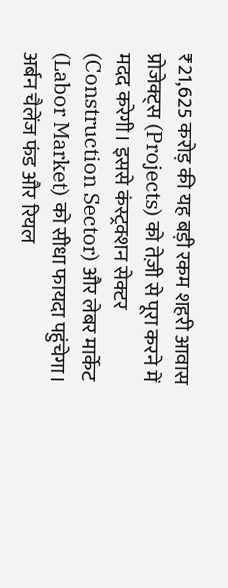₹21,625 करोड़ की यह बड़ी रकम शहरी आवास प्रोजेक्ट्स (Projects) को तेज़ी से पूरा करने में मदद करेगी। इससे कंस्ट्रक्शन सेक्टर (Construction Sector) और लेबर मार्केट (Labor Market) को सीधा फायदा पहुंचेगा।
अर्बन चैलेंज फंड और रियल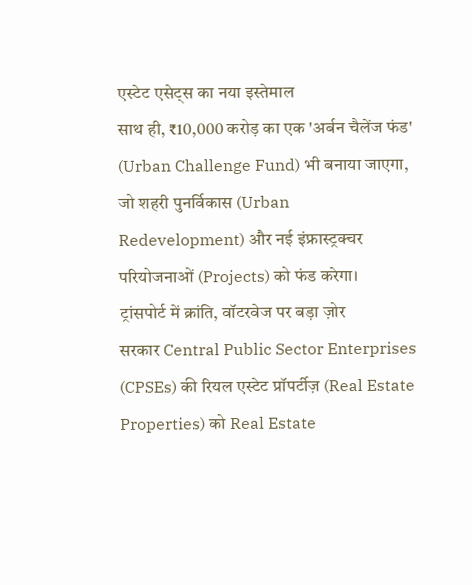एस्टेट एसेट्स का नया इस्तेमाल
साथ ही, ₹10,000 करोड़ का एक 'अर्बन चैलेंज फंड' (Urban Challenge Fund) भी बनाया जाएगा, जो शहरी पुनर्विकास (Urban Redevelopment) और नई इंफ्रास्ट्रक्चर परियोजनाओं (Projects) को फंड करेगा।
ट्रांसपोर्ट में क्रांति, वॉटरवेज पर बड़ा ज़ोर
सरकार Central Public Sector Enterprises (CPSEs) की रियल एस्टेट प्रॉपर्टीज़ (Real Estate Properties) को Real Estate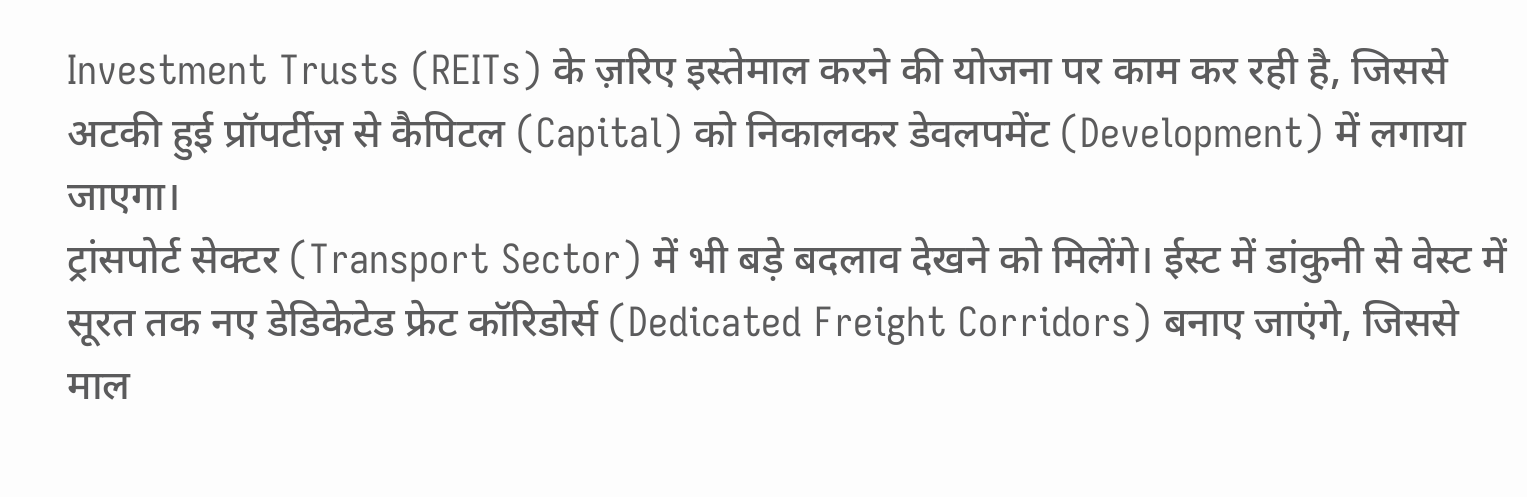Investment Trusts (REITs) के ज़रिए इस्तेमाल करने की योजना पर काम कर रही है, जिससे अटकी हुई प्रॉपर्टीज़ से कैपिटल (Capital) को निकालकर डेवलपमेंट (Development) में लगाया जाएगा।
ट्रांसपोर्ट सेक्टर (Transport Sector) में भी बड़े बदलाव देखने को मिलेंगे। ईस्ट में डांकुनी से वेस्ट में सूरत तक नए डेडिकेटेड फ्रेट कॉरिडोर्स (Dedicated Freight Corridors) बनाए जाएंगे, जिससे माल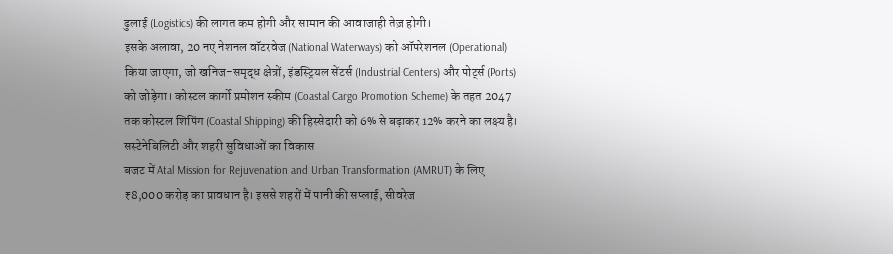ढुलाई (Logistics) की लागत कम होगी और सामान की आवाजाही तेज़ होगी।
इसके अलावा, 20 नए नेशनल वॉटरवेज (National Waterways) को ऑपरेशनल (Operational) किया जाएगा, जो खनिज-समृद्ध क्षेत्रों, इंडस्ट्रियल सेंटर्स (Industrial Centers) और पोर्ट्स (Ports) को जोड़ेगा। कोस्टल कार्गो प्रमोशन स्कीम (Coastal Cargo Promotion Scheme) के तहत 2047 तक कोस्टल शिपिंग (Coastal Shipping) की हिस्सेदारी को 6% से बढ़ाकर 12% करने का लक्ष्य है।
सस्टेनेबिलिटी और शहरी सुविधाओं का विकास
बजट में Atal Mission for Rejuvenation and Urban Transformation (AMRUT) के लिए ₹8,000 करोड़ का प्रावधान है। इससे शहरों में पानी की सप्लाई, सीवरेज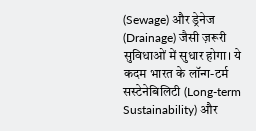(Sewage) और ड्रेनेज (Drainage) जैसी ज़रूरी सुविधाओं में सुधार होगा। ये कदम भारत के लॉन्ग-टर्म सस्टेनेबिलिटी (Long-term Sustainability) और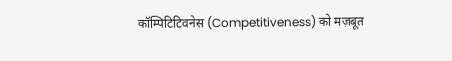कॉम्पिटिटिवनेस (Competitiveness) को मज़बूत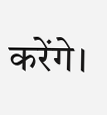करेंगे।